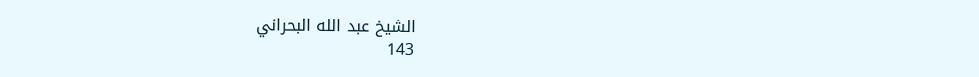الشيخ عبد الله البحراني
143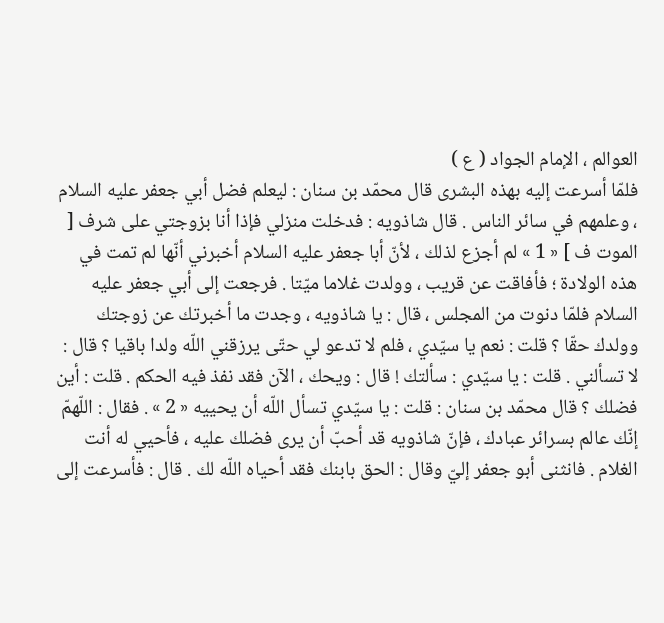العوالم ، الإمام الجواد ( ع )
فلمّا أسرعت إليه بهذه البشرى قال محمّد بن سنان : ليعلم فضل أبي جعفر عليه السلام ، وعلمهم في سائر الناس . قال شاذويه : فدخلت منزلي فإذا أنا بزوجتي على شرف [ الموت ف ] « 1 » لم أجزع لذلك ، لأنّ أبا جعفر عليه السلام أخبرني أنّها لم تمت في هذه الولادة ؛ فأفاقت عن قريب ، وولدت غلاما ميّتا . فرجعت إلى أبي جعفر عليه السلام فلمّا دنوت من المجلس ، قال : يا شاذويه ، وجدت ما أخبرتك عن زوجتك وولدك حقّا ؟ قلت : نعم يا سيّدي ، فلم لا تدعو لي حتّى يرزقني اللّه ولدا باقيا ؟ قال : لا تسألني . قلت : يا سيّدي : سألتك ! قال : ويحك ، الآن فقد نفذ فيه الحكم . قلت : أين فضلك ؟ قال محمّد بن سنان : قلت : يا سيّدي تسأل اللّه أن يحييه « 2 » . فقال : اللّهمّ إنّك عالم بسرائر عبادك ، فإنّ شاذويه قد أحبّ أن يرى فضلك عليه ، فأحيي له أنت الغلام . فانثنى أبو جعفر إليّ وقال : الحق بابنك فقد أحياه اللّه لك . قال : فأسرعت إلى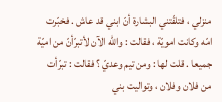منزلي ، فتلقّتني البشارة أنّ ابني قد عاش . فخبّرت امّه وكانت امويّة ، فقالت : واللّه الآن لأتبرّأنّ من اميّة جميعا . قلت لها : ومن تيم وعديّ ؟ فقالت : تبرّأت من فلان وفلان ، وتواليت بني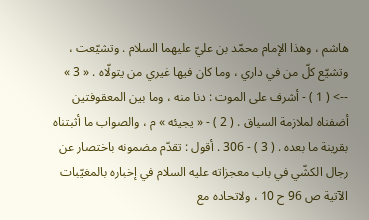هاشم ، وهذا الإمام محمّد بن عليّ عليهما السلام . وتشيّعت ، وتشيّع كلّ من في داري ، وما كان فيها غيري من يتولّاه . « 3 »
--> ( 1 ) - أشرف على الموت : دنا منه ، وما بين المعقوفتين أضفناه لملازمة السياق . ( 2 ) - « يجيئه » م ، والصواب ما أثبتناه بقرينة ما بعده . ( 3 ) - 306 . أقول : تقدّم مضمونه باختصار عن رجال الكشّي في باب معجزاته عليه السلام في إخباره بالمغيّبات الآتية ص 96 ح 10 ، ولاتحاده مع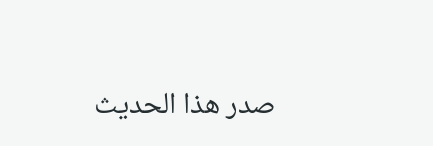صدر هذا الحديث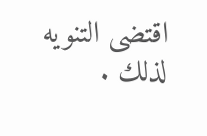اقتضى التنويه لذلك .